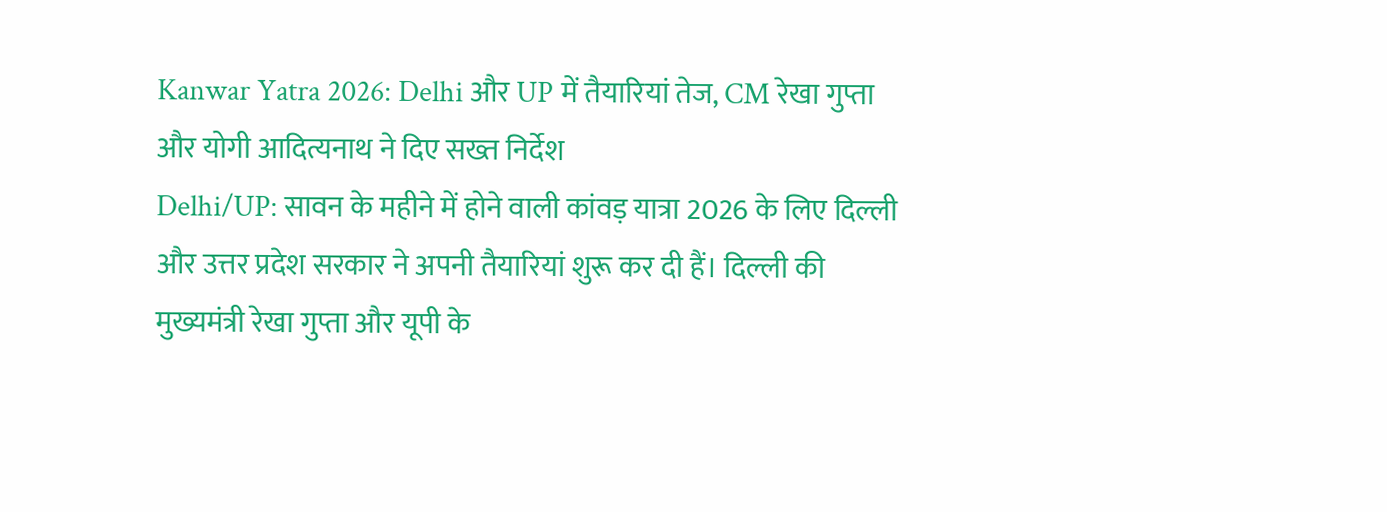Kanwar Yatra 2026: Delhi और UP में तैयारियां तेज, CM रेखा गुप्ता और योगी आदित्यनाथ ने दिए सख्त निर्देश
Delhi/UP: सावन के महीने में होने वाली कांवड़ यात्रा 2026 के लिए दिल्ली और उत्तर प्रदेश सरकार ने अपनी तैयारियां शुरू कर दी हैं। दिल्ली की मुख्यमंत्री रेखा गुप्ता और यूपी के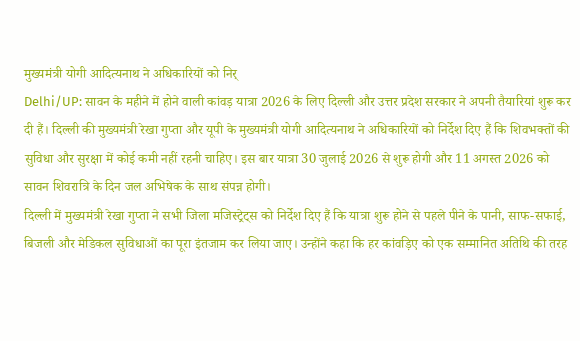मुख्यमंत्री योगी आदित्यनाथ ने अधिकारियों को निर्
Delhi/UP: सावन के महीने में होने वाली कांवड़ यात्रा 2026 के लिए दिल्ली और उत्तर प्रदेश सरकार ने अपनी तैयारियां शुरू कर दी हैं। दिल्ली की मुख्यमंत्री रेखा गुप्ता और यूपी के मुख्यमंत्री योगी आदित्यनाथ ने अधिकारियों को निर्देश दिए हैं कि शिवभक्तों की सुविधा और सुरक्षा में कोई कमी नहीं रहनी चाहिए। इस बार यात्रा 30 जुलाई 2026 से शुरू होगी और 11 अगस्त 2026 को सावन शिवरात्रि के दिन जल अभिषेक के साथ संपन्न होगी।
दिल्ली में मुख्यमंत्री रेखा गुप्ता ने सभी जिला मजिस्ट्रेट्स को निर्देश दिए हैं कि यात्रा शुरू होने से पहले पीने के पानी, साफ-सफाई, बिजली और मेडिकल सुविधाओं का पूरा इंतजाम कर लिया जाए। उन्होंने कहा कि हर कांवड़िए को एक सम्मानित अतिथि की तरह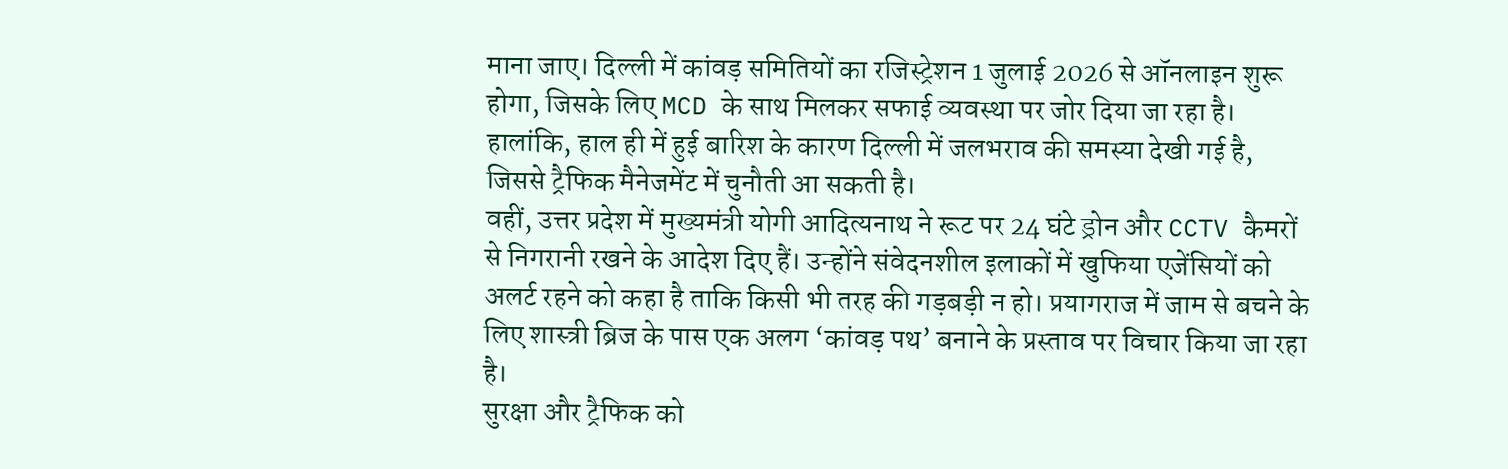माना जाए। दिल्ली में कांवड़ समितियों का रजिस्ट्रेशन 1 जुलाई 2026 से ऑनलाइन शुरू होगा, जिसके लिए MCD के साथ मिलकर सफाई व्यवस्था पर जोर दिया जा रहा है। हालांकि, हाल ही में हुई बारिश के कारण दिल्ली में जलभराव की समस्या देखी गई है, जिससे ट्रैफिक मैनेजमेंट में चुनौती आ सकती है।
वहीं, उत्तर प्रदेश में मुख्यमंत्री योगी आदित्यनाथ ने रूट पर 24 घंटे ड्रोन और CCTV कैमरों से निगरानी रखने के आदेश दिए हैं। उन्होंने संवेदनशील इलाकों में खुफिया एजेंसियों को अलर्ट रहने को कहा है ताकि किसी भी तरह की गड़बड़ी न हो। प्रयागराज में जाम से बचने के लिए शास्त्री ब्रिज के पास एक अलग ‘कांवड़ पथ’ बनाने के प्रस्ताव पर विचार किया जा रहा है।
सुरक्षा और ट्रैफिक को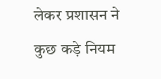लेकर प्रशासन ने कुछ कड़े नियम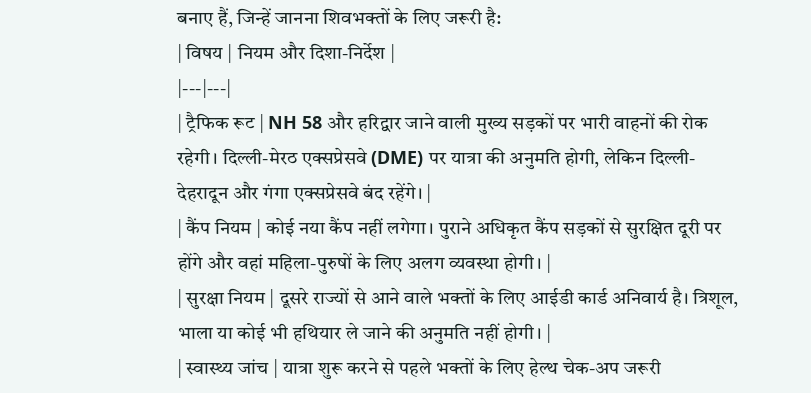बनाए हैं, जिन्हें जानना शिवभक्तों के लिए जरूरी है:
| विषय | नियम और दिशा-निर्देश |
|---|---|
| ट्रैफिक रूट | NH 58 और हरिद्वार जाने वाली मुख्य सड़कों पर भारी वाहनों की रोक रहेगी। दिल्ली-मेरठ एक्सप्रेसवे (DME) पर यात्रा की अनुमति होगी, लेकिन दिल्ली-देहरादून और गंगा एक्सप्रेसवे बंद रहेंगे। |
| कैंप नियम | कोई नया कैंप नहीं लगेगा। पुराने अधिकृत कैंप सड़कों से सुरक्षित दूरी पर होंगे और वहां महिला-पुरुषों के लिए अलग व्यवस्था होगी। |
| सुरक्षा नियम | दूसरे राज्यों से आने वाले भक्तों के लिए आईडी कार्ड अनिवार्य है। त्रिशूल, भाला या कोई भी हथियार ले जाने की अनुमति नहीं होगी। |
| स्वास्थ्य जांच | यात्रा शुरू करने से पहले भक्तों के लिए हेल्थ चेक-अप जरूरी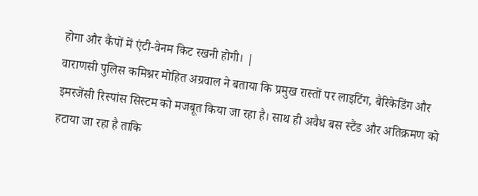होगा और कैंपों में एंटी-वेनम किट रखनी होगी। |
वाराणसी पुलिस कमिश्नर मोहित अग्रवाल ने बताया कि प्रमुख रास्तों पर लाइटिंग, बैरिकेडिंग और इमरजेंसी रिस्पांस सिस्टम को मजबूत किया जा रहा है। साथ ही अवैध बस स्टैंड और अतिक्रमण को हटाया जा रहा है ताकि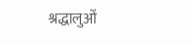श्रद्धालुओं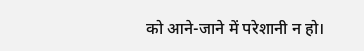को आने-जाने में परेशानी न हो।